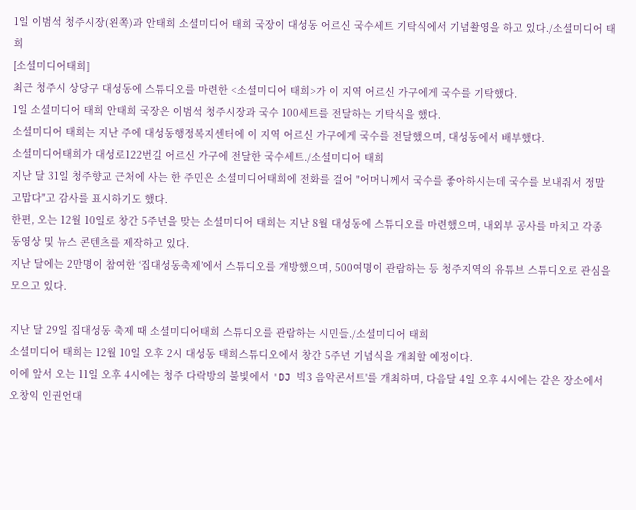1일 이범석 청주시장(왼쪽)과 안태희 소셜미디어 태희 국장이 대성동 어르신 국수세트 기탁식에서 기념촬영을 하고 있다./소셜미디어 태희
[소셜미디어태희]
최근 청주시 상당구 대성동에 스튜디오를 마련한 <소셜미디어 태희>가 이 지역 어르신 가구에게 국수를 기탁했다.
1일 소셜미디어 태희 안태희 국장은 이범석 청주시장과 국수 100세트를 전달하는 기탁식을 했다.
소셜미디어 태희는 지난 주에 대성동행정복지센터에 이 지역 어르신 가구에게 국수를 전달했으며, 대성동에서 배부했다.
소셜미디어태희가 대성로122번길 어르신 가구에 전달한 국수세트./소셜미디어 태희
지난 달 31일 청주향교 근처에 사는 한 주민은 소셜미디어태희에 전화를 걸어 "어머니께서 국수를 좋아하시는데 국수를 보내줘서 정말 고맙다"고 감사를 표시하기도 했다.
한편, 오는 12월 10일로 창간 5주년을 맞는 소셜미디어 태희는 지난 8월 대성동에 스튜디오를 마련했으며, 내외부 공사를 마치고 각종 동영상 및 뉴스 콘텐츠를 제작하고 있다.
지난 달에는 2만명이 참여한 ‘집대성동축제’에서 스튜디오를 개방했으며, 500여명이 관람하는 등 청주지역의 유튜브 스튜디오로 관심을 모으고 있다.

지난 달 29일 집대성동 축제 때 소셜미디어태희 스튜디오를 관람하는 시민들./소셜미디어 태희
소셜미디어 태희는 12월 10일 오후 2시 대성동 태희스튜디오에서 창간 5주년 기념식을 개최할 예정이다.
이에 앞서 오는 11일 오후 4시에는 청주 다락방의 불빛에서 'DJ 빅3 음악콘서트'를 개최하며, 다음달 4일 오후 4시에는 같은 장소에서 오창익 인권언대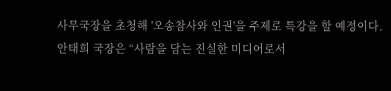사무국장을 초청해 '오송참사와 인권'을 주제로 특강을 할 예정이다.
안태희 국장은 “사람을 담는 진실한 미디어로서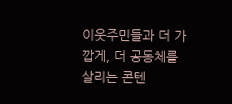이웃주민들과 더 가깝게, 더 공동체를 살리는 콘텐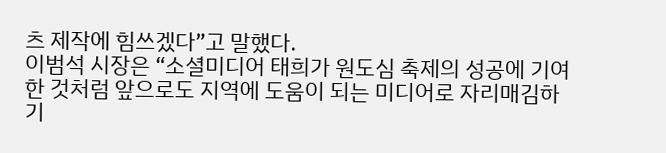츠 제작에 힘쓰겠다”고 말했다.
이범석 시장은 “소셜미디어 태희가 원도심 축제의 성공에 기여한 것처럼 앞으로도 지역에 도움이 되는 미디어로 자리매김하기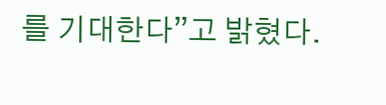를 기대한다”고 밝혔다.